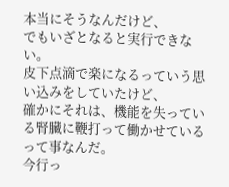本当にそうなんだけど、
でもいざとなると実行できない。
皮下点滴で楽になるっていう思い込みをしていたけど、
確かにそれは、機能を失っている腎臓に鞭打って働かせているって事なんだ。
今行っ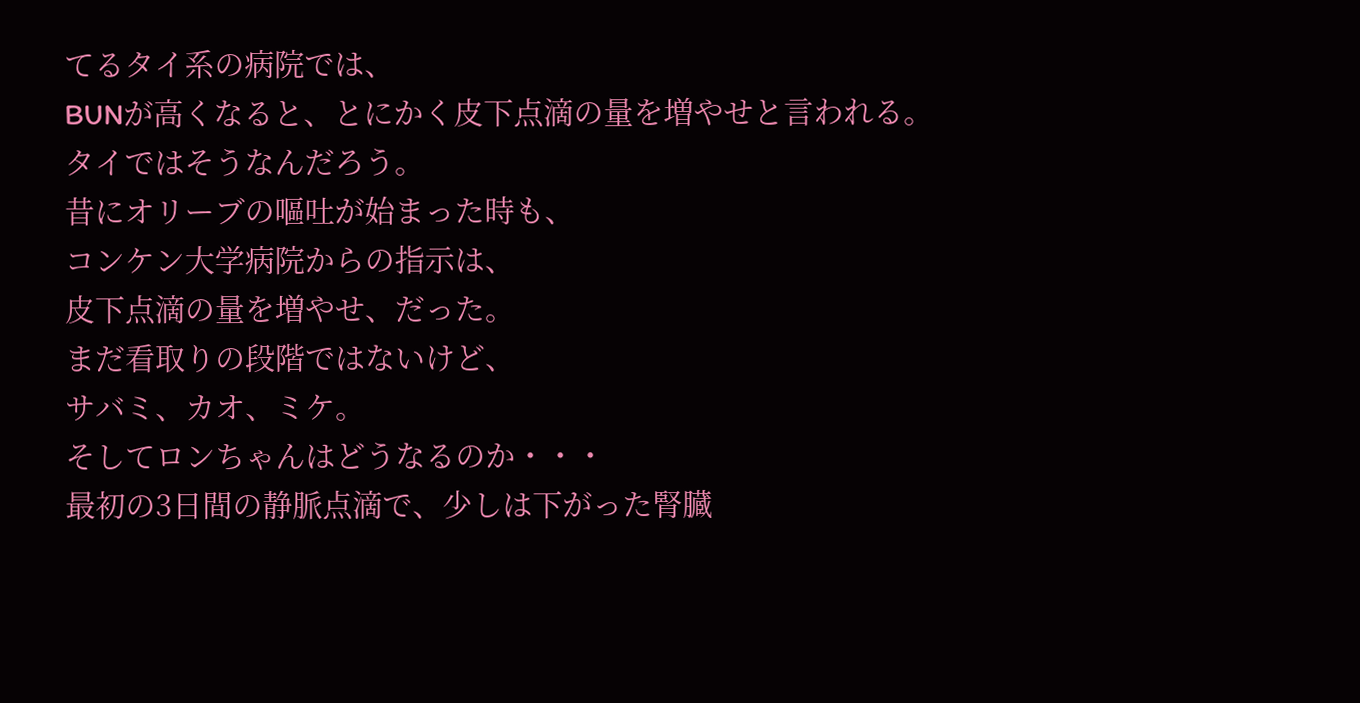てるタイ系の病院では、
BUNが高くなると、とにかく皮下点滴の量を増やせと言われる。
タイではそうなんだろう。
昔にオリーブの嘔吐が始まった時も、
コンケン大学病院からの指示は、
皮下点滴の量を増やせ、だった。
まだ看取りの段階ではないけど、
サバミ、カオ、ミケ。
そしてロンちゃんはどうなるのか・・・
最初の3日間の静脈点滴で、少しは下がった腎臓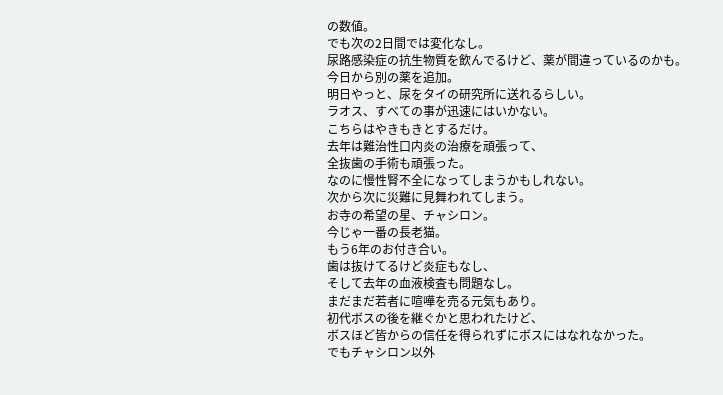の数値。
でも次の2日間では変化なし。
尿路感染症の抗生物質を飲んでるけど、薬が間違っているのかも。
今日から別の薬を追加。
明日やっと、尿をタイの研究所に送れるらしい。
ラオス、すべての事が迅速にはいかない。
こちらはやきもきとするだけ。
去年は難治性口内炎の治療を頑張って、
全抜歯の手術も頑張った。
なのに慢性腎不全になってしまうかもしれない。
次から次に災難に見舞われてしまう。
お寺の希望の星、チャシロン。
今じゃ一番の長老猫。
もう6年のお付き合い。
歯は抜けてるけど炎症もなし、
そして去年の血液検査も問題なし。
まだまだ若者に喧嘩を売る元気もあり。
初代ボスの後を継ぐかと思われたけど、
ボスほど皆からの信任を得られずにボスにはなれなかった。
でもチャシロン以外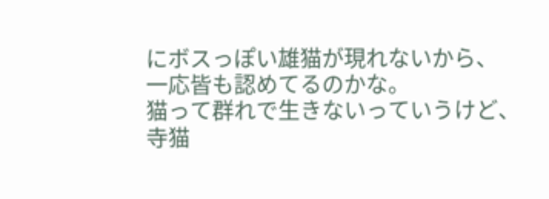にボスっぽい雄猫が現れないから、
一応皆も認めてるのかな。
猫って群れで生きないっていうけど、
寺猫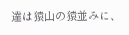達は猿山の猿並みに、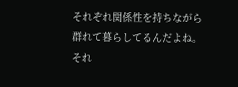それぞれ関係性を持ちながら群れて暮らしてるんだよね。
それ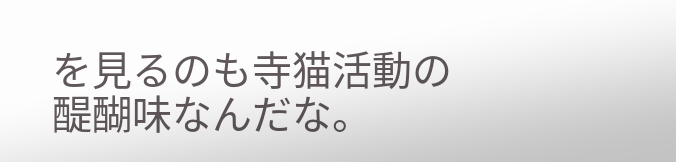を見るのも寺猫活動の醍醐味なんだな。